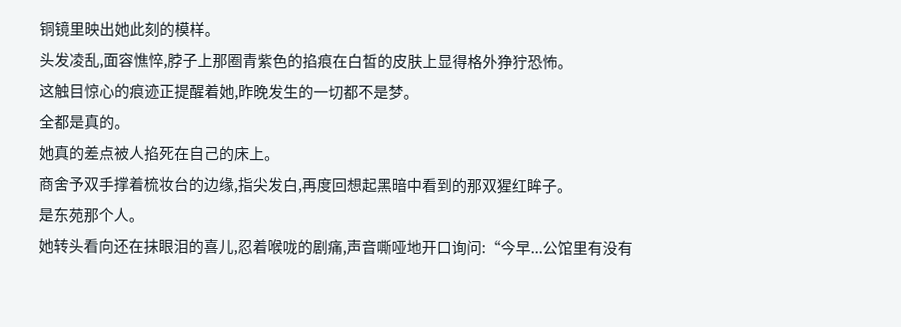铜镜里映出她此刻的模样。
头发凌乱,面容憔悴,脖子上那圈青紫色的掐痕在白皙的皮肤上显得格外狰狞恐怖。
这触目惊心的痕迹正提醒着她,昨晚发生的一切都不是梦。
全都是真的。
她真的差点被人掐死在自己的床上。
商舍予双手撑着梳妆台的边缘,指尖发白,再度回想起黑暗中看到的那双猩红眸子。
是东苑那个人。
她转头看向还在抹眼泪的喜儿,忍着喉咙的剧痛,声音嘶哑地开口询问:“今早...公馆里有没有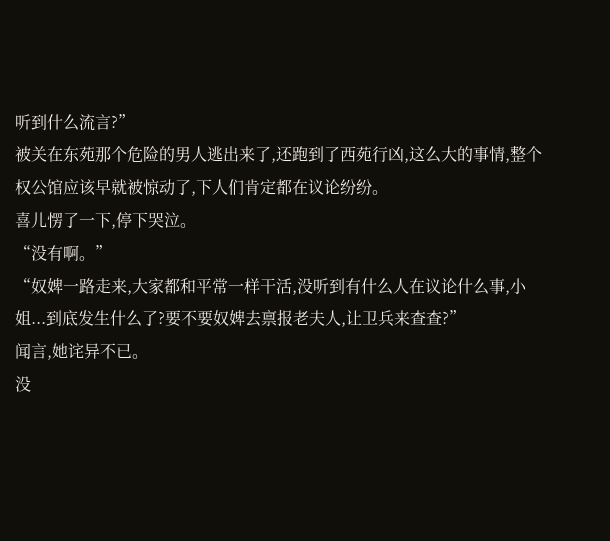听到什么流言?”
被关在东苑那个危险的男人逃出来了,还跑到了西苑行凶,这么大的事情,整个权公馆应该早就被惊动了,下人们肯定都在议论纷纷。
喜儿愣了一下,停下哭泣。
“没有啊。”
“奴婢一路走来,大家都和平常一样干活,没听到有什么人在议论什么事,小姐...到底发生什么了?要不要奴婢去禀报老夫人,让卫兵来查查?”
闻言,她诧异不已。
没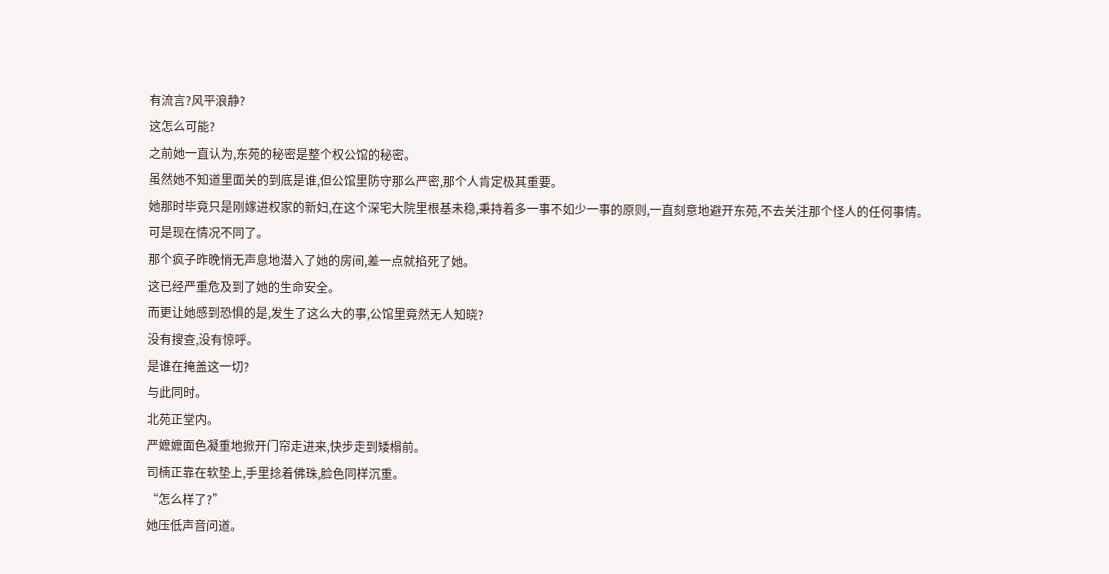有流言?风平浪静?
这怎么可能?
之前她一直认为,东苑的秘密是整个权公馆的秘密。
虽然她不知道里面关的到底是谁,但公馆里防守那么严密,那个人肯定极其重要。
她那时毕竟只是刚嫁进权家的新妇,在这个深宅大院里根基未稳,秉持着多一事不如少一事的原则,一直刻意地避开东苑,不去关注那个怪人的任何事情。
可是现在情况不同了。
那个疯子昨晚悄无声息地潜入了她的房间,差一点就掐死了她。
这已经严重危及到了她的生命安全。
而更让她感到恐惧的是,发生了这么大的事,公馆里竟然无人知晓?
没有搜查,没有惊呼。
是谁在掩盖这一切?
与此同时。
北苑正堂内。
严嬷嬷面色凝重地掀开门帘走进来,快步走到矮榻前。
司楠正靠在软垫上,手里捻着佛珠,脸色同样沉重。
“怎么样了?”
她压低声音问道。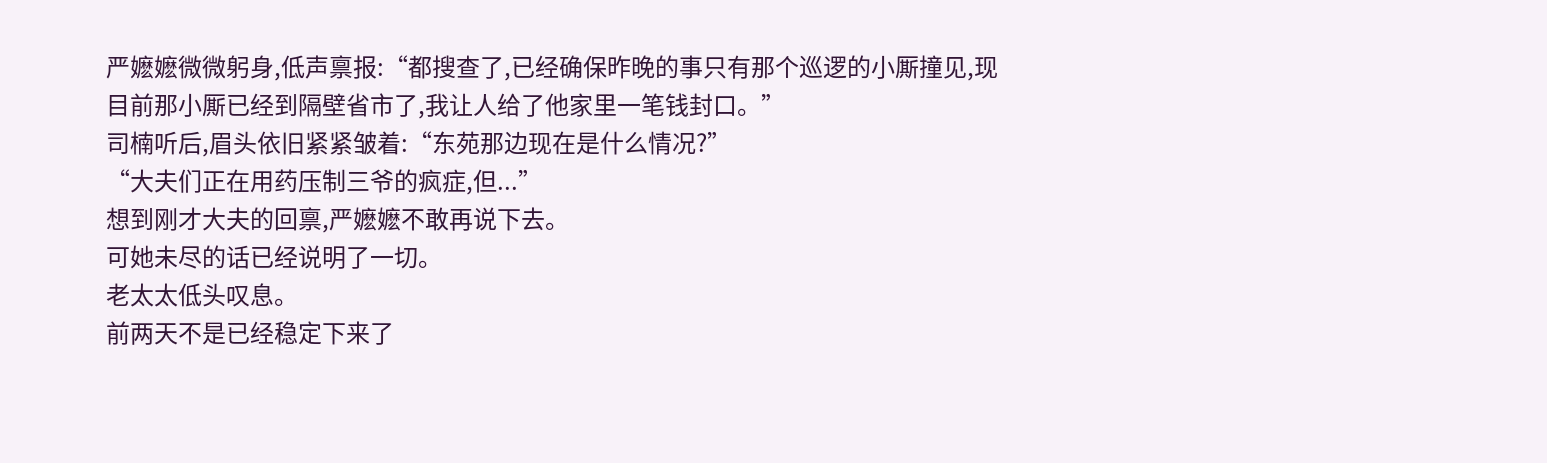严嬷嬷微微躬身,低声禀报:“都搜查了,已经确保昨晚的事只有那个巡逻的小厮撞见,现目前那小厮已经到隔壁省市了,我让人给了他家里一笔钱封口。”
司楠听后,眉头依旧紧紧皱着:“东苑那边现在是什么情况?”
“大夫们正在用药压制三爷的疯症,但...”
想到刚才大夫的回禀,严嬷嬷不敢再说下去。
可她未尽的话已经说明了一切。
老太太低头叹息。
前两天不是已经稳定下来了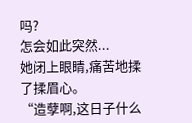吗?
怎会如此突然...
她闭上眼睛,痛苦地揉了揉眉心。
“造孽啊,这日子什么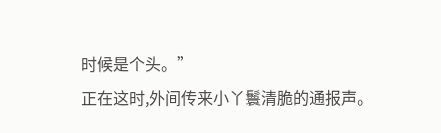时候是个头。”
正在这时,外间传来小丫鬟清脆的通报声。